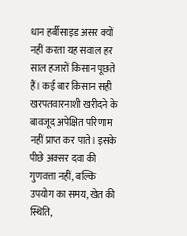धान हर्बीसाइड असर क्यों नहीं करता यह सवाल हर साल हजारों किसान पूछते हैं। कई बार किसान सही खरपतवारनाशी खरीदने के बावजूद अपेक्षित परिणाम नहीं प्राप्त कर पाते। इसके पीछे अक्सर दवा की गुणवत्ता नहीं, बल्कि उपयोग का समय, खेत की स्थिति,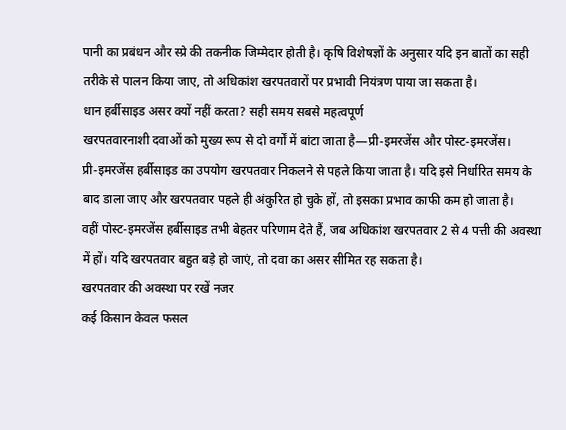पानी का प्रबंधन और स्प्रे की तकनीक जिम्मेदार होती है। कृषि विशेषज्ञों के अनुसार यदि इन बातों का सही तरीके से पालन किया जाए, तो अधिकांश खरपतवारों पर प्रभावी नियंत्रण पाया जा सकता है।
धान हर्बीसाइड असर क्यों नहीं करता? सही समय सबसे महत्वपूर्ण
खरपतवारनाशी दवाओं को मुख्य रूप से दो वर्गों में बांटा जाता है—प्री-इमरजेंस और पोस्ट-इमरजेंस।
प्री-इमरजेंस हर्बीसाइड का उपयोग खरपतवार निकलने से पहले किया जाता है। यदि इसे निर्धारित समय के बाद डाला जाए और खरपतवार पहले ही अंकुरित हो चुके हों, तो इसका प्रभाव काफी कम हो जाता है।
वहीं पोस्ट-इमरजेंस हर्बीसाइड तभी बेहतर परिणाम देते हैं, जब अधिकांश खरपतवार 2 से 4 पत्ती की अवस्था में हों। यदि खरपतवार बहुत बड़े हो जाएं, तो दवा का असर सीमित रह सकता है।
खरपतवार की अवस्था पर रखें नजर
कई किसान केवल फसल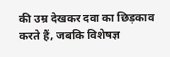की उम्र देखकर दवा का छिड़काव करते हैं, जबकि विशेषज्ञ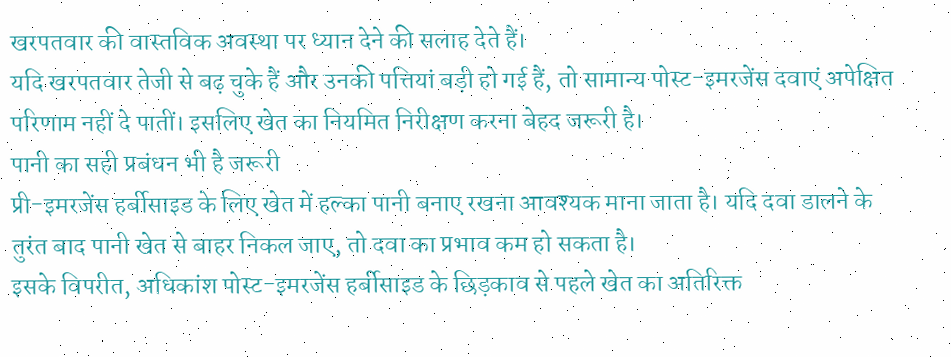खरपतवार की वास्तविक अवस्था पर ध्यान देने की सलाह देते हैं।
यदि खरपतवार तेजी से बढ़ चुके हैं और उनकी पत्तियां बड़ी हो गई हैं, तो सामान्य पोस्ट-इमरजेंस दवाएं अपेक्षित परिणाम नहीं दे पातीं। इसलिए खेत का नियमित निरीक्षण करना बेहद जरूरी है।
पानी का सही प्रबंधन भी है जरूरी
प्री-इमरजेंस हर्बीसाइड के लिए खेत में हल्का पानी बनाए रखना आवश्यक माना जाता है। यदि दवा डालने के तुरंत बाद पानी खेत से बाहर निकल जाए, तो दवा का प्रभाव कम हो सकता है।
इसके विपरीत, अधिकांश पोस्ट-इमरजेंस हर्बीसाइड के छिड़काव से पहले खेत का अतिरिक्त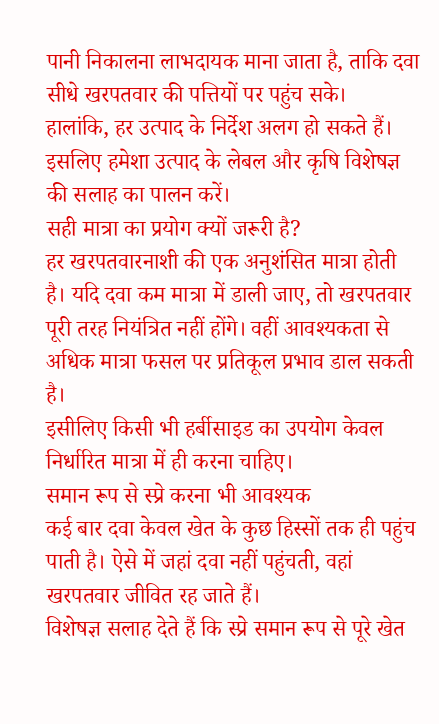पानी निकालना लाभदायक माना जाता है, ताकि दवा सीधे खरपतवार की पत्तियों पर पहुंच सके।
हालांकि, हर उत्पाद के निर्देश अलग हो सकते हैं। इसलिए हमेशा उत्पाद के लेबल और कृषि विशेषज्ञ की सलाह का पालन करें।
सही मात्रा का प्रयोग क्यों जरूरी है?
हर खरपतवारनाशी की एक अनुशंसित मात्रा होती है। यदि दवा कम मात्रा में डाली जाए, तो खरपतवार पूरी तरह नियंत्रित नहीं होंगे। वहीं आवश्यकता से अधिक मात्रा फसल पर प्रतिकूल प्रभाव डाल सकती है।
इसीलिए किसी भी हर्बीसाइड का उपयोग केवल निर्धारित मात्रा में ही करना चाहिए।
समान रूप से स्प्रे करना भी आवश्यक
कई बार दवा केवल खेत के कुछ हिस्सों तक ही पहुंच पाती है। ऐसे में जहां दवा नहीं पहुंचती, वहां खरपतवार जीवित रह जाते हैं।
विशेषज्ञ सलाह देते हैं कि स्प्रे समान रूप से पूरे खेत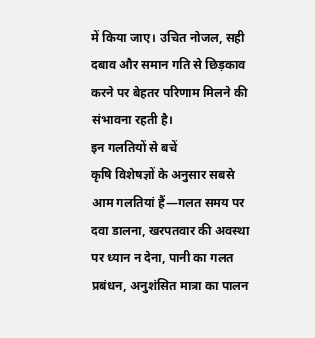में किया जाए। उचित नोजल, सही दबाव और समान गति से छिड़काव करने पर बेहतर परिणाम मिलने की संभावना रहती है।
इन गलतियों से बचें
कृषि विशेषज्ञों के अनुसार सबसे आम गलतियां हैं—गलत समय पर दवा डालना, खरपतवार की अवस्था पर ध्यान न देना, पानी का गलत प्रबंधन, अनुशंसित मात्रा का पालन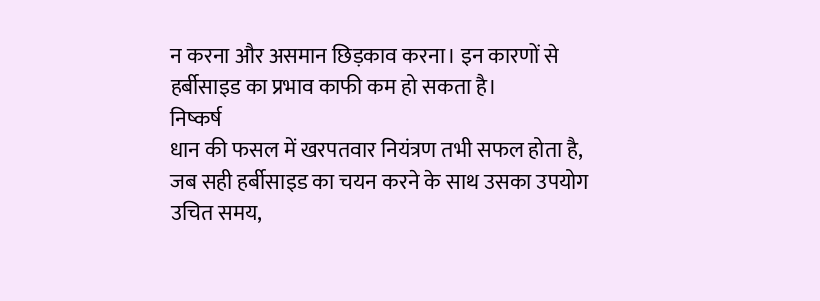न करना और असमान छिड़काव करना। इन कारणों से हर्बीसाइड का प्रभाव काफी कम हो सकता है।
निष्कर्ष
धान की फसल में खरपतवार नियंत्रण तभी सफल होता है, जब सही हर्बीसाइड का चयन करने के साथ उसका उपयोग उचित समय,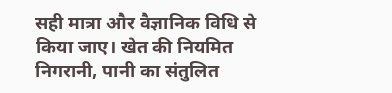सही मात्रा और वैज्ञानिक विधि से किया जाए। खेत की नियमित निगरानी, पानी का संतुलित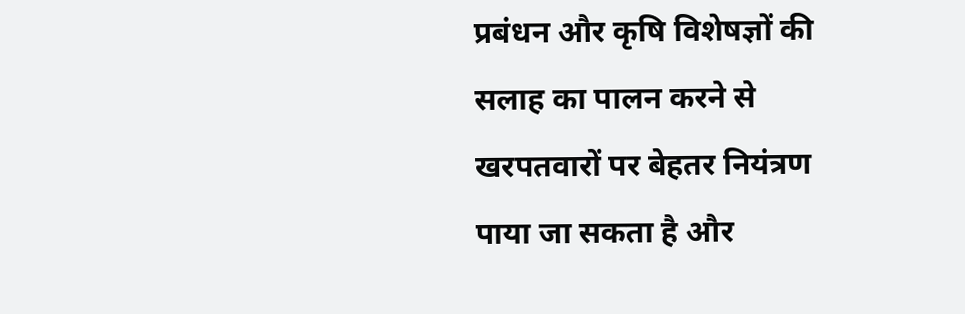प्रबंधन और कृषि विशेषज्ञों की सलाह का पालन करने से खरपतवारों पर बेहतर नियंत्रण पाया जा सकता है और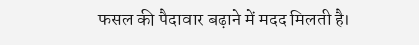फसल की पैदावार बढ़ाने में मदद मिलती है।